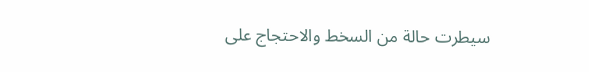سيطرت حالة من السخط والاحتجاج على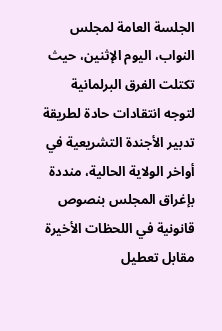الجلسة العامة لمجلس النواب، اليوم الإثنين، حيث تكتلت الفرق البرلمانية لتوجه انتقادات حادة لطريقة تدبير الأجندة التشريعية في أواخر الولاية الحالية، منددة بإغراق المجلس بنصوص قانونية في اللحظات الأخيرة مقابل تعطيل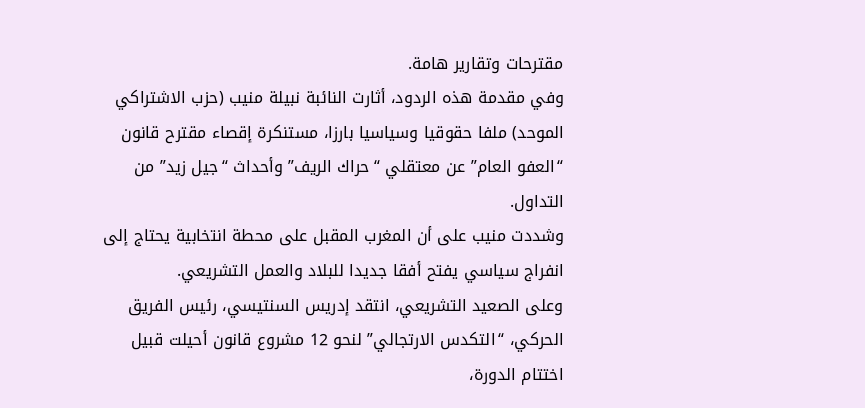مقترحات وتقارير هامة.
وفي مقدمة هذه الردود، أثارت النائبة نبيلة منيب (حزب الاشتراكي الموحد) ملفا حقوقيا وسياسيا بارزا، مستنكرة إقصاء مقترح قانون “العفو العام” عن معتقلي “حراك الريف” وأحداث “جيل زيد” من التداول.
وشددت منيب على أن المغرب المقبل على محطة انتخابية يحتاج إلى انفراج سياسي يفتح أفقا جديدا للبلاد والعمل التشريعي.
وعلى الصعيد التشريعي، انتقد إدريس السنتيسي، رئيس الفريق الحركي، “التكدس الارتجالي” لنحو 12 مشروع قانون أحيلت قبيل اختتام الدورة،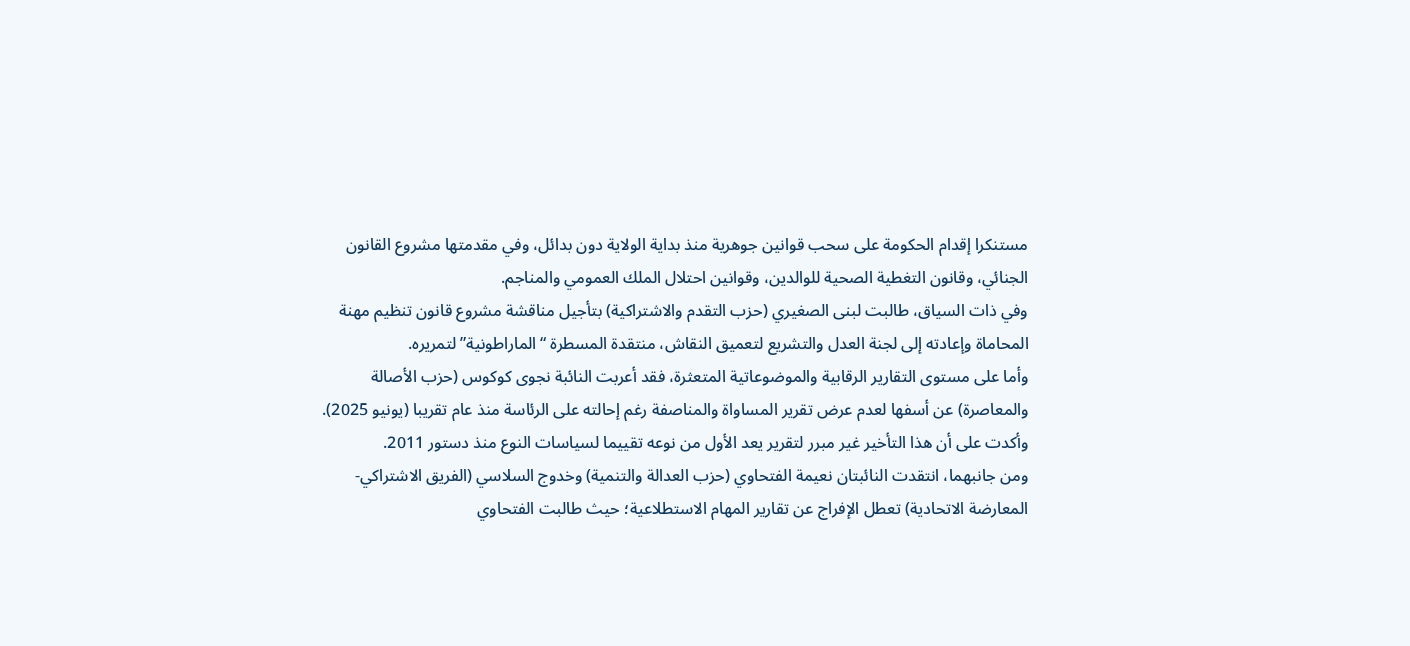مستنكرا إقدام الحكومة على سحب قوانين جوهرية منذ بداية الولاية دون بدائل، وفي مقدمتها مشروع القانون الجنائي، وقانون التغطية الصحية للوالدين، وقوانين احتلال الملك العمومي والمناجم.
وفي ذات السياق، طالبت لبنى الصغيري (حزب التقدم والاشتراكية) بتأجيل مناقشة مشروع قانون تنظيم مهنة المحاماة وإعادته إلى لجنة العدل والتشريع لتعميق النقاش، منتقدة المسطرة “الماراطونية” لتمريره.
وأما على مستوى التقارير الرقابية والموضوعاتية المتعثرة، فقد أعربت النائبة نجوى كوكوس (حزب الأصالة والمعاصرة) عن أسفها لعدم عرض تقرير المساواة والمناصفة رغم إحالته على الرئاسة منذ عام تقريبا (يونيو 2025).
وأكدت على أن هذا التأخير غير مبرر لتقرير يعد الأول من نوعه تقييما لسياسات النوع منذ دستور 2011.
ومن جانبهما، انتقدت النائبتان نعيمة الفتحاوي (حزب العدالة والتنمية) وخدوج السلاسي (الفريق الاشتراكي-المعارضة الاتحادية) تعطل الإفراج عن تقارير المهام الاستطلاعية؛ حيث طالبت الفتحاوي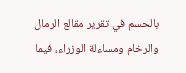بالحسم في تقرير مقالع الرمال والرخام ومساءلة الوزراء، فيما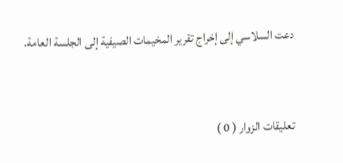دعت السلاسي إلى إخراج تقرير المخيمات الصيفية إلى الجلسة العامة.



تعليقات الزوار ( 0 )